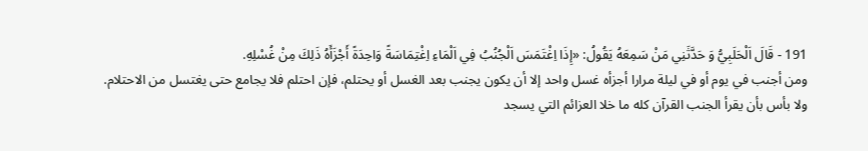191 - قَالَ اَلْحَلَبِيُّ وَ حَدَّثَنِي مَنْ سَمِعَهُ يَقُولُ: «إِذَا اِغْتَمَسَ اَلْجُنُبُ فِي اَلْمَاءِ اِغْتِمَاسَةً وَاحِدَةً أَجْزَأَهُ ذَلِكَ مِنْ غُسْلِهِ.
ومن أجنب في يوم أو في ليلة مرارا أجزأه غسل واحد إلا أن يكون يجنب بعد الغسل أو يحتلم، فإن احتلم فلا يجامع حتى يغتسل من الاحتلام.
ولا بأس بأن يقرأ الجنب القرآن كله ما خلا العزائم التي يسجد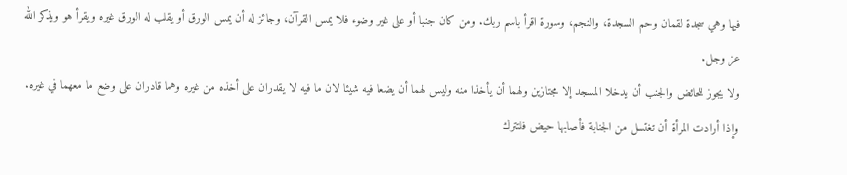فيها وهي سجدة لقمان وحم السجدة، والنجم، وسورة اقرأ باسم ربك. ومن كان جنبا أو على غير وضوء فلا يمس القرآن، وجائز له أن يمس الورق أو يقلب له الورق غيره ويقرأ هو ويذكر الله عز وجل.
ولا يجوز للحائض والجنب أن يدخلا المسجد إلا مجتازين ولهما أن يأخذا منه وليس لهما أن يضعا فيه شيئا لان ما فيه لا يقدران على أخذه من غيره وهما قادران على وضع ما معهما في غيره.
وإذا أرادت المرأة أن تغتسل من الجنابة فأصابها حيض فلتترك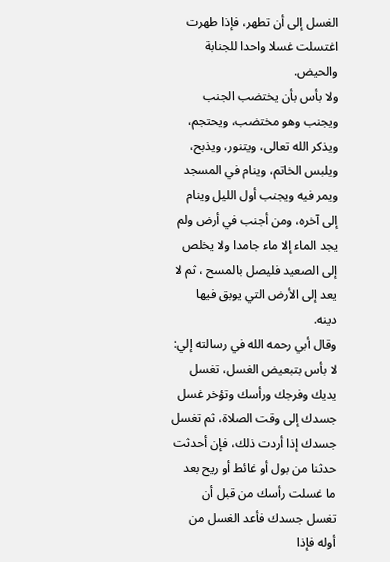الغسل إلى أن تطهر، فإذا طهرت اغتسلت غسلا واحدا للجنابة والحيض.
ولا بأس بأن يختضب الجنب ويجنب وهو مختضب، ويحتجم، ويذكر الله تعالى، ويتنور، ويذبح، ويلبس الخاتم، وينام في المسجد ويمر فيه ويجنب أول الليل وينام إلى آخره، ومن أجنب في أرض ولم يجد الماء إلا ماء جامدا ولا يخلص إلى الصعيد فليصل بالمسح ، ثم لا يعد إلى الأرض التي يوبق فيها دينه.
وقال أبي رحمه الله في رسالته إلي: لا بأس بتبعيض الغسل، تغسل يديك وفرجك ورأسك وتؤخر غسل جسدك إلى وقت الصلاة، ثم تغسل جسدك إذا أردت ذلك، فإن أحدثت حدثنا من بول أو غائط أو ريح بعد ما غسلت رأسك من قبل أن تغسل جسدك فأعد الغسل من أوله فإذا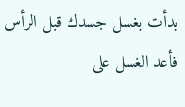بدأت بغسل جسدك قبل الرأس فأعد الغسل على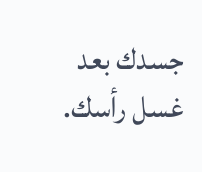جسدك بعد غسل رأسك.